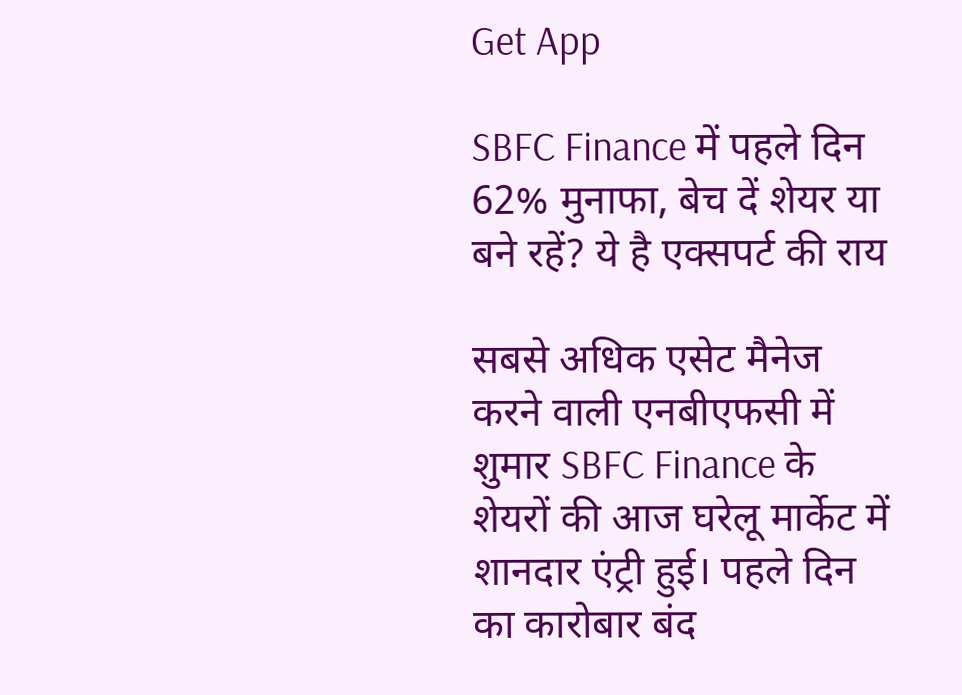Get App

SBFC Finance में पहले दिन 62% मुनाफा, बेच दें शेयर या बने रहें? ये है एक्सपर्ट की राय

सबसे अधिक एसेट मैनेज करने वाली एनबीएफसी में शुमार SBFC Finance के शेयरों की आज घरेलू मार्केट में शानदार एंट्री हुई। पहले दिन का कारोबार बंद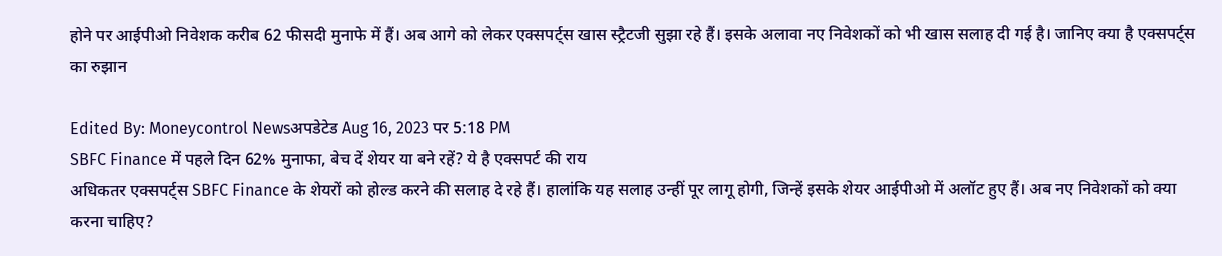होने पर आईपीओ निवेशक करीब 62 फीसदी मुनाफे में हैं। अब आगे को लेकर एक्सपर्ट्स खास स्ट्रैटजी सुझा रहे हैं। इसके अलावा नए निवेशकों को भी खास सलाह दी गई है। जानिए क्या है एक्सपर्ट्स का रुझान

Edited By: Moneycontrol Newsअपडेटेड Aug 16, 2023 पर 5:18 PM
SBFC Finance में पहले दिन 62% मुनाफा, बेच दें शेयर या बने रहें? ये है एक्सपर्ट की राय
अधिकतर एक्सपर्ट्स SBFC Finance के शेयरों को होल्ड करने की सलाह दे रहे हैं। हालांकि यह सलाह उन्हीं पूर लागू होगी, जिन्हें इसके शेयर आईपीओ में अलॉट हुए हैं। अब नए निवेशकों को क्या करना चाहिए?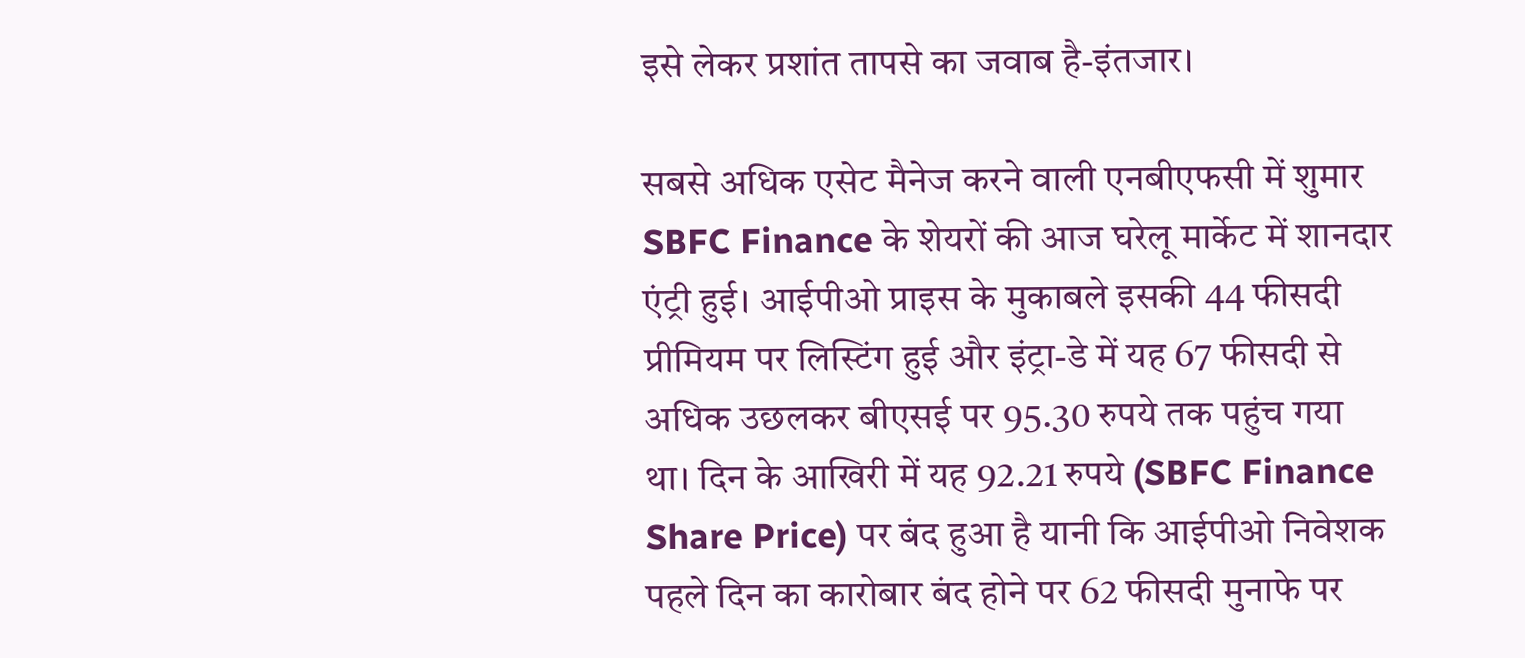इसे लेकर प्रशांत तापसे का जवाब है-इंतजार।

सबसे अधिक एसेट मैनेज करने वाली एनबीएफसी में शुमार SBFC Finance के शेयरों की आज घरेलू मार्केट में शानदार एंट्री हुई। आईपीओ प्राइस के मुकाबले इसकी 44 फीसदी प्रीमियम पर लिस्टिंग हुई और इंट्रा-डे में यह 67 फीसदी से अधिक उछलकर बीएसई पर 95.30 रुपये तक पहुंच गया था। दिन के आखिरी में यह 92.21 रुपये (SBFC Finance Share Price) पर बंद हुआ है यानी कि आईपीओ निवेशक पहले दिन का कारोबार बंद होने पर 62 फीसदी मुनाफे पर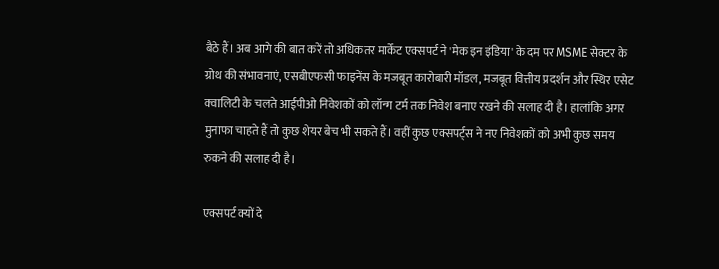बैठे हैं। अब आगे की बात करें तो अधिकतर मार्केट एक्सपर्ट ने 'मेक इन इंडिया' के दम पर MSME सेक्टर के ग्रोथ की संभावनाएं, एसबीएफसी फाइनेंस के मजबूत कारोबारी मॉडल, मजबूत वित्तीय प्रदर्शन और स्थिर एसेट क्वालिटी के चलते आईपीओ निवेशकों को लॉन्ग टर्म तक निवेश बनाए रखने की सलाह दी है। हालांकि अगर मुनाफा चाहते हैं तो कुछ शेयर बेच भी सकते हैं। वहीं कुछ एक्सपर्ट्स ने नए निवेशकों को अभी कुछ समय रुकने की सलाह दी है।

एक्सपर्ट क्यों दे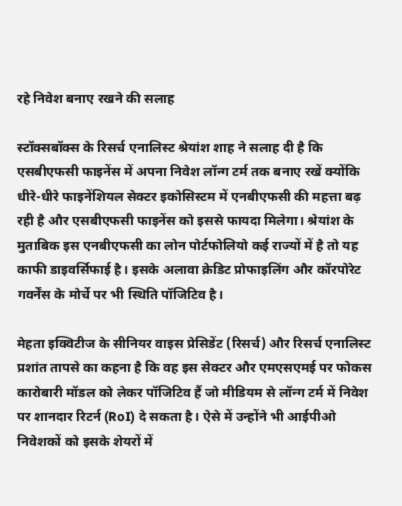रहे निवेश बनाए रखने की सलाह

स्टॉक्सबॉक्स के रिसर्च एनालिस्ट श्रेयांश शाह ने सलाह दी है कि एसबीएफसी फाइनेंस में अपना निवेश लॉन्ग टर्म तक बनाए रखें क्योंकि धीरे-धीरे फाइनेंशियल सेक्टर इकोसिस्टम में एनबीएफसी की महत्ता बढ़ रही है और एसबीएफसी फाइनेंस को इससे फायदा मिलेगा। श्रेयांश के मुताबिक इस एनबीएफसी का लोन पोर्टफोलियो कई राज्यों में है तो यह काफी डाइवर्सिफाई है। इसके अलावा क्रेडिट प्रोफाइलिंग और कॉरपोरेट गवर्नेंस के मोर्चे पर भी स्थिति पॉजिटिव है।

मेहता इक्विटीज के सीनियर वाइस प्रेसिडेंट (रिसर्च) और रिसर्च एनालिस्ट प्रशांत तापसे का कहना है कि वह इस सेक्टर और एमएसएमई पर फोकस कारोबारी मॉडल को लेकर पॉजिटिव हैं जो मीडियम से लॉन्ग टर्म में निवेश पर शानदार रिटर्न (RoI) दे सकता है। ऐसे में उन्होंने भी आईपीओ निवेशकों को इसके शेयरों में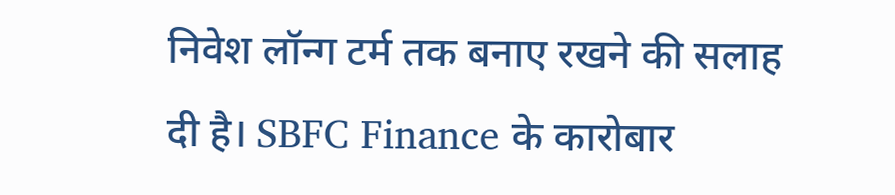निवेश लॉन्ग टर्म तक बनाए रखने की सलाह दी है। SBFC Finance के कारोबार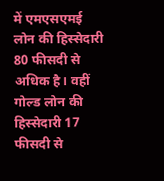में एमएसएमई लोन की हिस्सेदारी 80 फीसदी से अधिक है। वहीं गोल्ड लोन की हिस्सेदारी 17 फीसदी से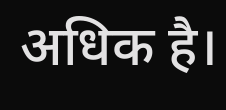अधिक है।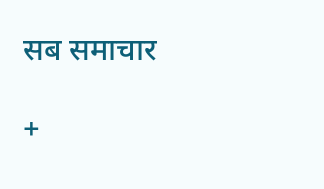सब समाचार

+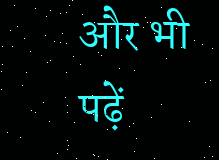और भी पढ़ें